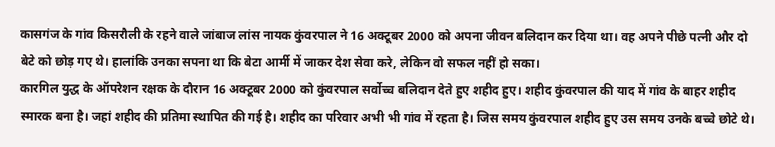कासगंज के गांव किसरौली के रहने वाले जांबाज लांस नायक कुंवरपाल ने 16 अक्टूबर 2000 को अपना जीवन बलिदान कर दिया था। वह अपने पीछे पत्नी और दो बेटे को छोड़ गए थे। हालांकि उनका सपना था कि बेटा आर्मी में जाकर देश सेवा करे, लेकिन वो सफल नहीं हो सका।
कारगिल युद्ध के ऑपरेशन रक्षक के दौरान 16 अक्टूबर 2000 को कुंवरपाल सर्वोच्च बलिदान देते हुए शहीद हुए। शहीद कुंवरपाल की याद में गांव के बाहर शहीद स्मारक बना है। जहां शहीद की प्रतिमा स्थापित की गई है। शहीद का परिवार अभी भी गांव में रहता है। जिस समय कुंवरपाल शहीद हुए उस समय उनके बच्चे छोटे थे।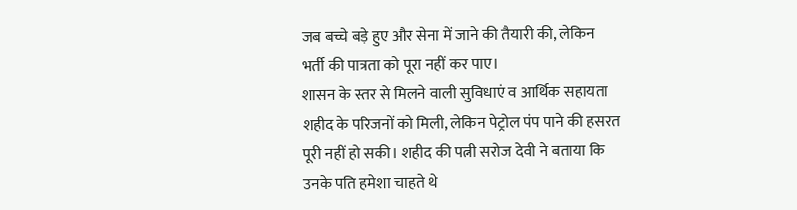जब बच्चे बड़े हुए और सेना में जाने की तैयारी की, लेकिन भर्ती की पात्रता को पूरा नहीं कर पाए।
शासन के स्तर से मिलने वाली सुविधाएं व आर्थिक सहायता शहीद के परिजनों को मिली, लेकिन पेट्रोल पंप पाने की हसरत पूरी नहीं हो सकी। शहीद की पत्नी सरोज देवी ने बताया कि उनके पति हमेशा चाहते थे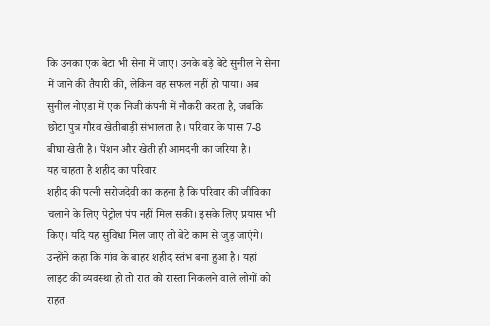कि उनका एक बेटा भी सेना में जाए। उनके बड़े बेटे सुनील ने सेना में जाने की तैयारी की, लेकिन वह सफल नहीं हो पाया। अब सुनील नोएडा में एक निजी कंपनी में नौकरी करता है, जबकि छोटा पुत्र गौरव खेतीबाड़ी संभालता है। परिवार के पास 7-8 बीघा खेती है। पेंशन और खेती ही आमदनी का जरिया है।
यह चाहता है शहीद का परिवार
शहीद की पत्नी सरोजदेवी का कहना है कि परिवार की जीविका चलाने के लिए पेट्रोल पंप नहीं मिल सकी। इसके लिए प्रयास भी किए। यदि यह सुविधा मिल जाए तो बेटे काम से जुड़ जाएंगे। उन्होंने कहा कि गांव के बाहर शहीद स्तंभ बना हुआ है। यहां लाइट की व्यवस्था हो तो रात को रास्ता निकलने वाले लोगों को राहत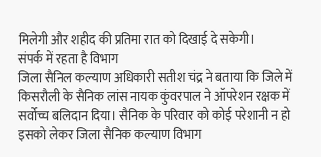मिलेगी और शहीद की प्रतिमा रात को दिखाई दे सकेगी।
संपर्क में रहता है विभाग
जिला सैनिल कल्याण अधिकारी सतीश चंद्र ने बताया कि जिले में किसरौली के सैनिक लांस नायक कुंवरपाल ने ऑपरेशन रक्षक में सर्वोच्च बलिदान दिया। सैनिक के परिवार को कोई परेशानी न हो इसको लेकर जिला सैनिक कल्याण विभाग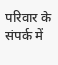परिवार के संपर्क में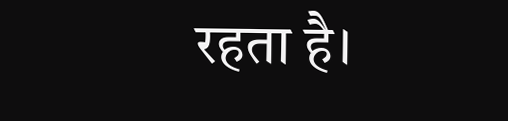रहता है।